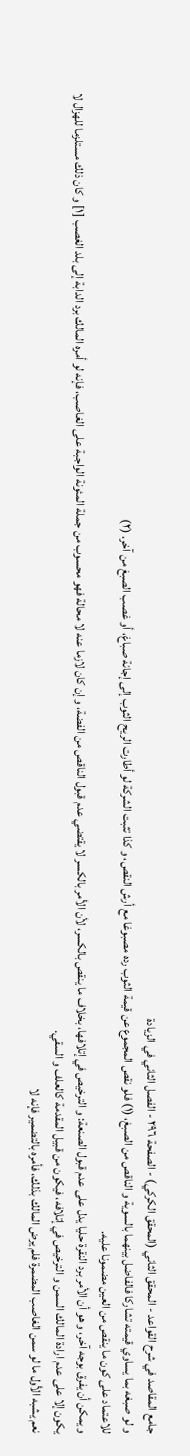جامع المقاصد في شرح القواعد - المحقق الثاني (المحقق الكركي) - الصفحة ٢٩٦ - الفصل الثاني في الزيادة
و لو صبغه بما يساوي قيمته تشاركا فالفاضل بينهما بالسوية و الناقص من الصبغ، (١) فلو نقص المجموع عن قيمة الثوب رده مصبوغا مع أرش النقص، و كذا تثبت الشركة لو أطارت الريح الثوب إلى إجانة صباغ، أو غصب الصبغ من آخر. (٢)
للاعتماد على كون ما ينقص من العين مضمونا عليه.
و يمكن أن يفرق بوجه آخر، و هو أن الأمر برد النقرة حليا يدل على عدم قبول الصنعة: و الترخيص في إتلافها، بخلاف ما ينقص بالكسر، لأن الأمر بالكسر لا يقتضي عدم قبول الناقص من الفضة، و إن كان لازما عنه لا محالة فهو محسوب من جملة المئونة الواجبة على الغاصب، فإنه لو أمره المالك برد الدابة إلى بلد الغصب [١] و كان ذلك مستلزما للهزال لا يكون إلا على عدم ارادة المالك السمن و الترخيص في إتلافه، فيكون من قبيل المقدمة كالعلف و السقي.
نعم يشبه الأول ما لو سمن الغاصب المضمرة فلم يرض المالك بذلك، فأمره بالتضمير فإنه لا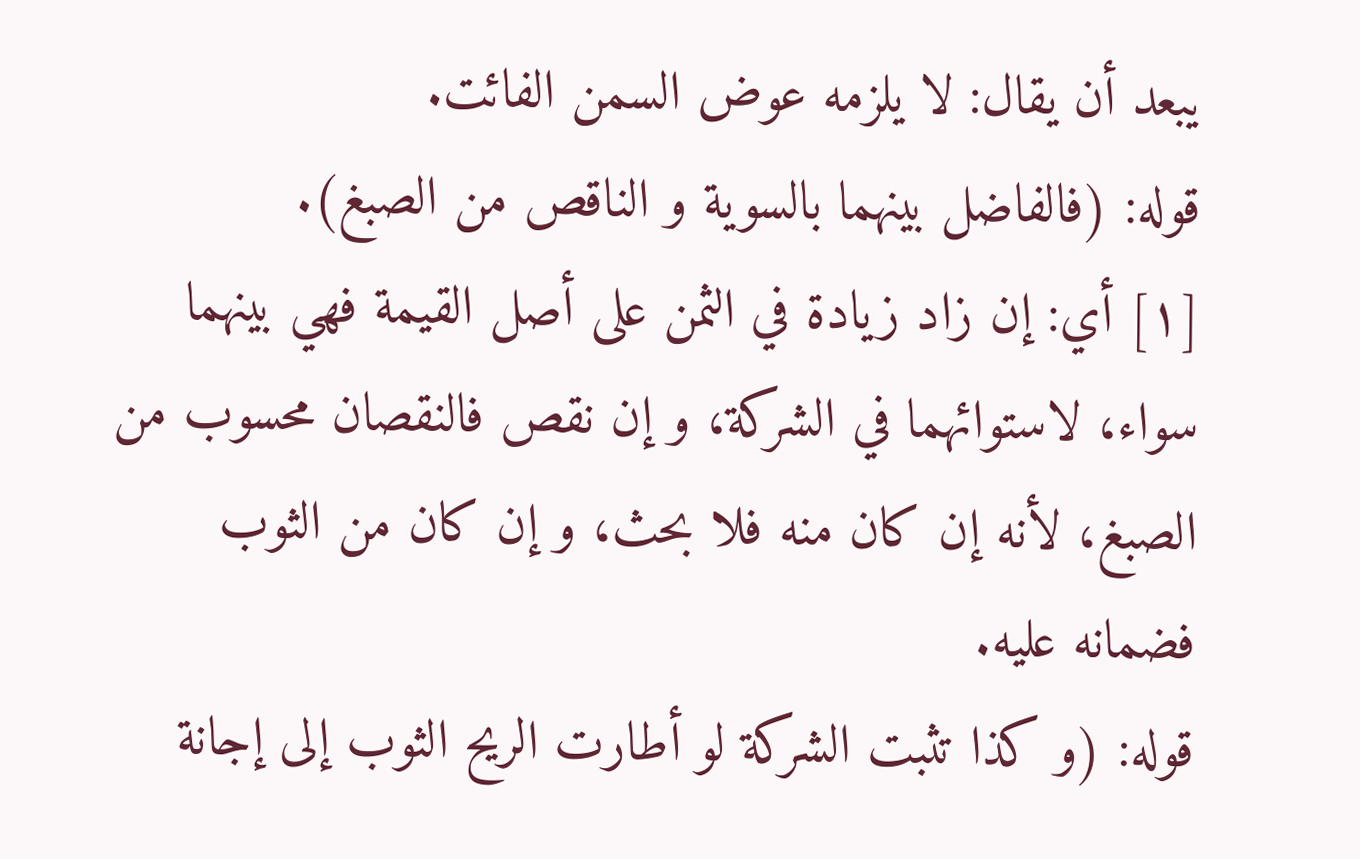يبعد أن يقال: لا يلزمه عوض السمن الفائت.
قوله: (فالفاضل بينهما بالسوية و الناقص من الصبغ).
[١] أي: إن زاد زيادة في الثمن على أصل القيمة فهي بينهما سواء، لاستوائهما في الشركة، و إن نقص فالنقصان محسوب من الصبغ، لأنه إن كان منه فلا بحث، و إن كان من الثوب فضمانه عليه.
قوله: (و كذا تثبت الشركة لو أطارت الريح الثوب إلى إجانة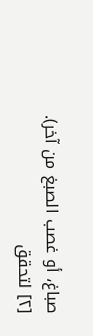صباغ، أو غصب الصبغ من آخر).
[٢] لتحقق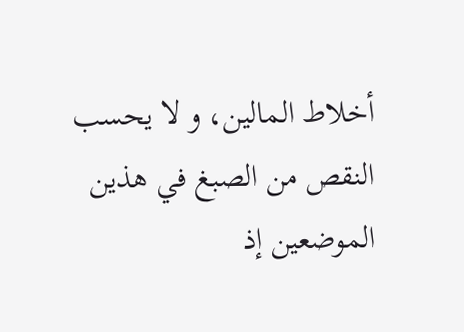أخلاط المالين، و لا يحسب النقص من الصبغ في هذين الموضعين إذ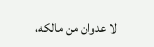لا عدوان من مالكه،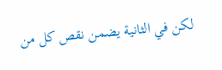لكن في الثانية يضمن نقص كل من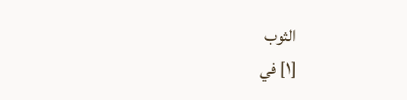الثوب
[١] في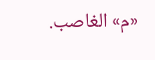«م» الغاصب.